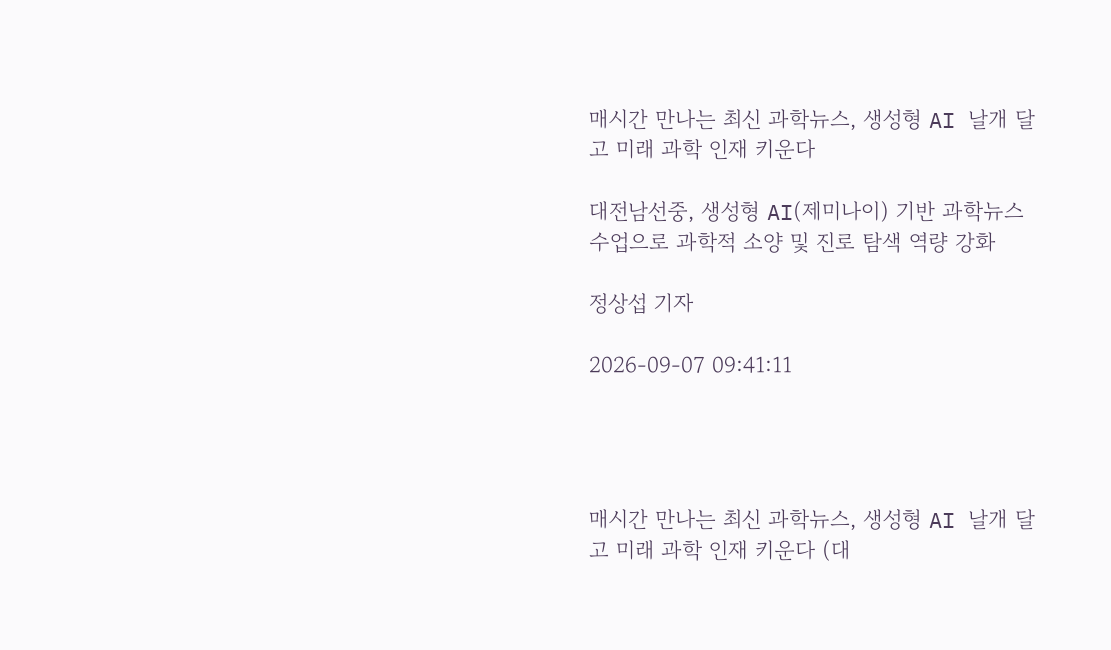매시간 만나는 최신 과학뉴스, 생성형 AI 날개 달고 미래 과학 인재 키운다

대전남선중, 생성형 AI(제미나이) 기반 과학뉴스 수업으로 과학적 소양 및 진로 탐색 역량 강화

정상섭 기자

2026-09-07 09:41:11




매시간 만나는 최신 과학뉴스, 생성형 AI 날개 달고 미래 과학 인재 키운다 (대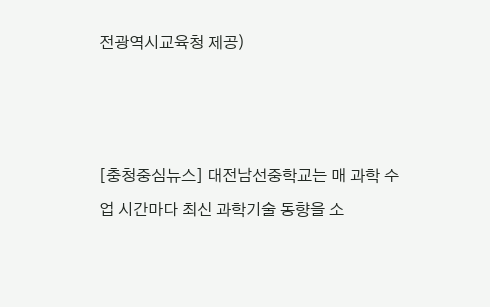전광역시교육청 제공)



[충청중심뉴스] 대전남선중학교는 매 과학 수업 시간마다 최신 과학기술 동향을 소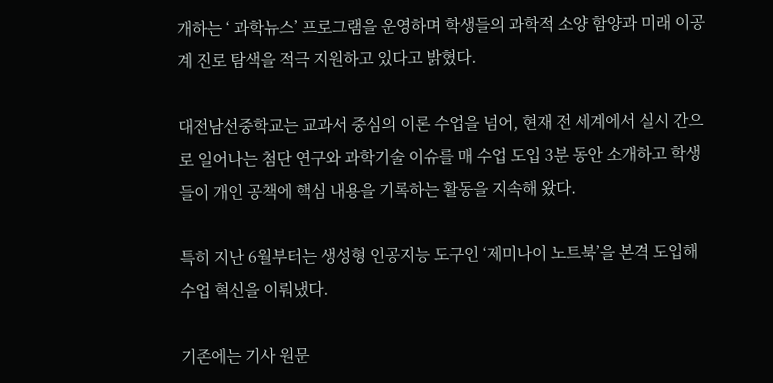개하는 ‘ 과학뉴스’ 프로그램을 운영하며 학생들의 과학적 소양 함양과 미래 이공계 진로 탐색을 적극 지원하고 있다고 밝혔다.

대전남선중학교는 교과서 중심의 이론 수업을 넘어, 현재 전 세계에서 실시 간으로 일어나는 첨단 연구와 과학기술 이슈를 매 수업 도입 3분 동안 소개하고 학생들이 개인 공책에 핵심 내용을 기록하는 활동을 지속해 왔다.

특히 지난 6월부터는 생성형 인공지능 도구인 ‘제미나이 노트북’을 본격 도입해 수업 혁신을 이뤄냈다.

기존에는 기사 원문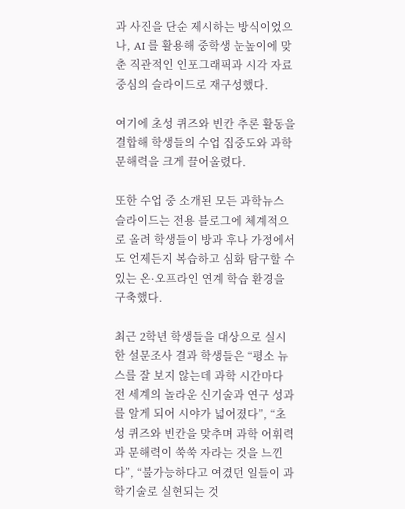과 사진을 단순 제시하는 방식이었으나, AI 를 활용해 중학생 눈높이에 맞춘 직관적인 인포그래픽과 시각 자료 중심의 슬라이드로 재구성했다.

여기에 초성 퀴즈와 빈칸 추론 활동을 결합해 학생들의 수업 집중도와 과학 문해력을 크게 끌어올렸다.

또한 수업 중 소개된 모든 과학뉴스 슬라이드는 전용 블로그에 체계적으로 올려 학생들이 방과 후나 가정에서도 언제든지 복습하고 심화 탐구할 수 있는 온·오프라인 연계 학습 환경을 구축했다.

최근 2학년 학생들을 대상으로 실시한 설문조사 결과 학생들은 “평소 뉴스를 잘 보지 않는데 과학 시간마다 전 세계의 놀라운 신기술과 연구 성과를 알게 되어 시야가 넓어졌다”, “초성 퀴즈와 빈칸을 맞추며 과학 어휘력과 문해력이 쑥쑥 자라는 것을 느낀다”, “불가능하다고 여겼던 일들이 과학기술로 실현되는 것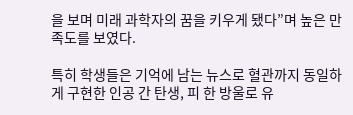을 보며 미래 과학자의 꿈을 키우게 됐다”며 높은 만족도를 보였다.

특히 학생들은 기억에 남는 뉴스로 혈관까지 동일하게 구현한 인공 간 탄생, 피 한 방울로 유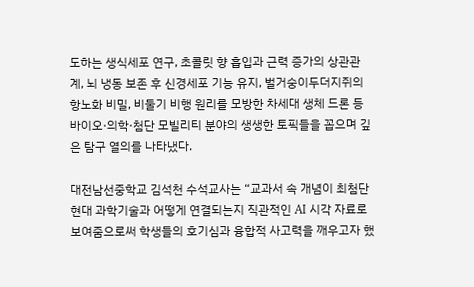도하는 생식세포 연구, 초콜릿 향 흡입과 근력 증가의 상관관계, 뇌 냉동 보존 후 신경세포 기능 유지, 벌거숭이두더지쥐의 항노화 비밀, 비둘기 비행 원리를 모방한 차세대 생체 드론 등 바이오·의학·첨단 모빌리티 분야의 생생한 토픽들을 꼽으며 깊은 탐구 열의를 나타냈다.

대전남선중학교 김석천 수석교사는 “교과서 속 개념이 최첨단 현대 과학기술과 어떻게 연결되는지 직관적인 AI 시각 자료로 보여줌으로써 학생들의 호기심과 융합적 사고력을 깨우고자 했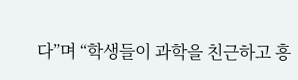다”며 “학생들이 과학을 친근하고 흥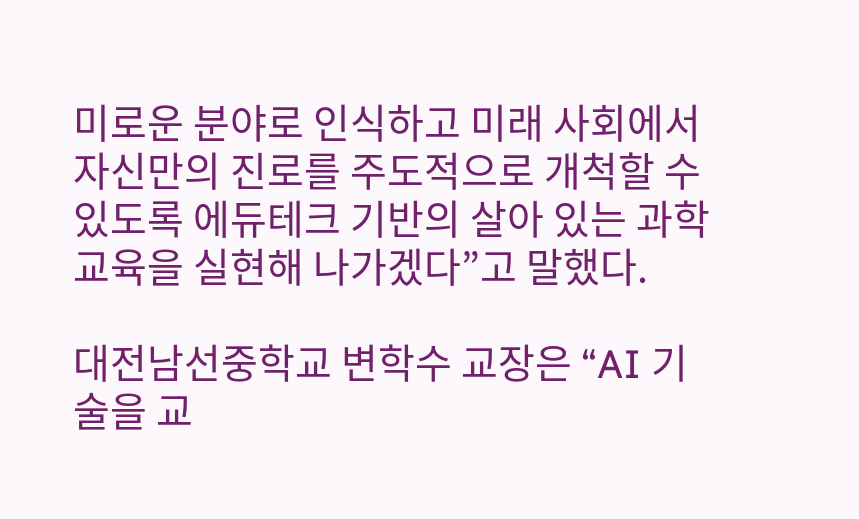미로운 분야로 인식하고 미래 사회에서 자신만의 진로를 주도적으로 개척할 수 있도록 에듀테크 기반의 살아 있는 과학교육을 실현해 나가겠다”고 말했다.

대전남선중학교 변학수 교장은 “AI 기술을 교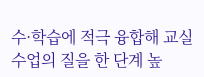수·학습에 적극 융합해 교실 수업의 질을 한 단계 높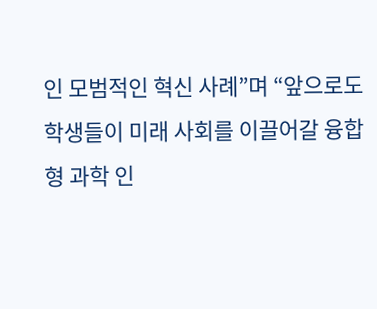인 모범적인 혁신 사례”며 “앞으로도 학생들이 미래 사회를 이끌어갈 융합형 과학 인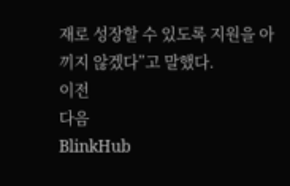재로 성장할 수 있도록 지원을 아끼지 않겠다”고 말했다.
이전
다음
BlinkHub